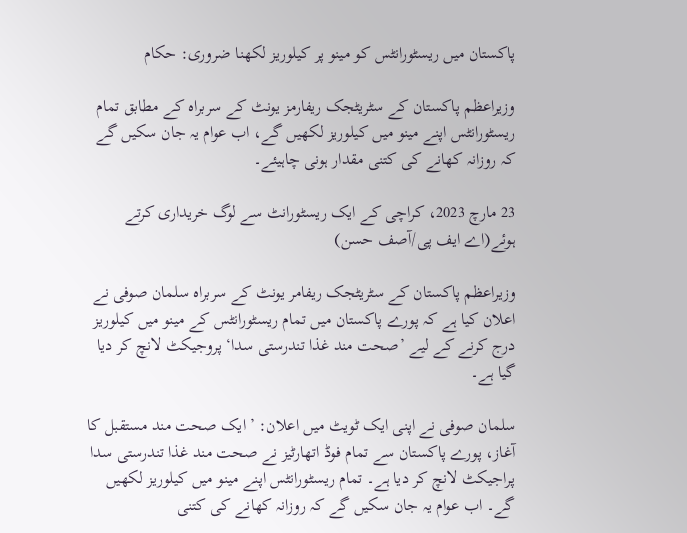پاکستان میں ریسٹورانٹس کو مینو پر کیلوریز لکھنا ضروری: حکام

وزیراعظم پاکستان کے سٹریٹجک ریفارمز یونٹ کے سربراہ کے مطابق تمام ریسٹورانٹس اپنے مینو میں کیلوریز لکھیں گے، اب عوام یہ جان سکیں گے کہ روزانہ کھانے کی کتنی مقدار ہونی چاہیئے۔

23 مارچ 2023، کراچی کے ایک ریسٹورانٹ سے لوگ خریداری کرتے ہوئے(اے ایف پی/آصف حسن)

وزیراعظم پاکستان کے سٹریٹجک ریفامر یونٹ کے سربراہ سلمان صوفی نے اعلان کیا ہے کہ پورے پاکستان میں تمام ریسٹورانٹس کے مینو میں کیلوریز درج کرنے کے لیے ’صحت مند غذا تندرستی سدا‘ پروجیکٹ لانچ کر دیا گیا ہے۔

سلمان صوفی نے اپنی ایک ٹویٹ میں اعلان: ’ایک صحت مند مستقبل کا آغاز، پورے پاکستان سے تمام فوڈ اتھارٹیز نے صحت مند غذا تندرستی سدا پراجیکٹ لانچ کر دیا ہے۔ تمام ریسٹورانٹس اپنے مینو میں کیلوریز لکھیں گے۔ اب عوام یہ جان سکیں گے کہ روزانہ کھانے کی کتنی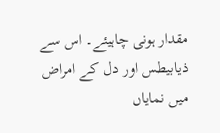مقدار ہونی چاہیئے۔ اس سے ذیابیطس اور دل کے امراض میں نمایاں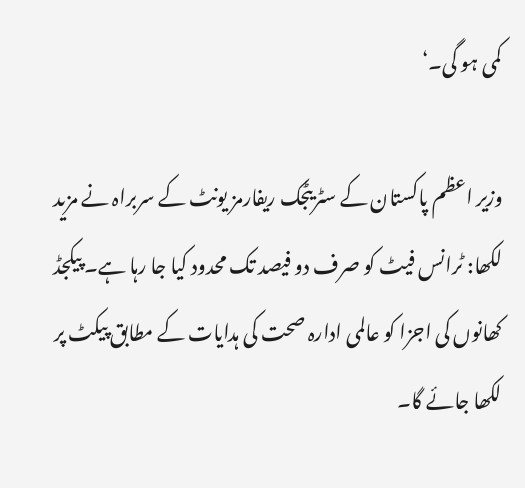کمی ہو گی۔‘

وزیر اعظم پاکستان کے سٹریٹجک ریفارمز یونٹ کے سربراہ نے مزید لکھا: ٹرانس فیٹ کو صرف دو فیصد تک محدود کیا جا رہا ہے۔ پیکجڈ کھانوں کی اجزا کو عالمی ادارہ صحت کی ہدایات کے مطابق پیکٹ پر لکھا جائے گا۔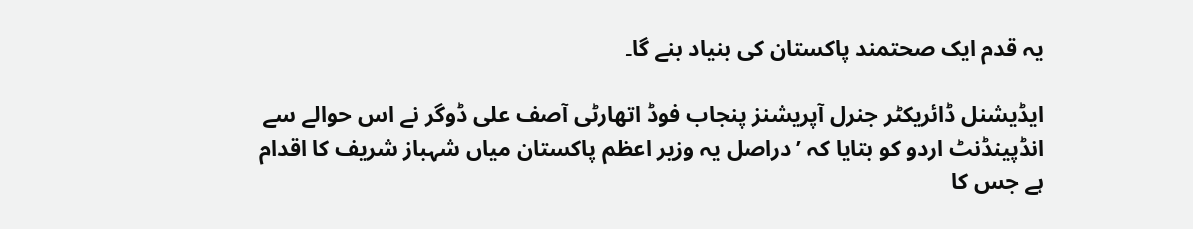یہ قدم ایک صحتمند پاکستان کی بنیاد بنے گا۔

ایڈیشنل ڈائریکٹر جنرل آپریشنز پنجاب فوڈ اتھارٹی آصف علی ڈوگر نے اس حوالے سے انڈپینڈنٹ اردو کو بتایا کہ ’دراصل یہ وزیر اعظم پاکستان میاں شہباز شریف کا اقدام ہے جس کا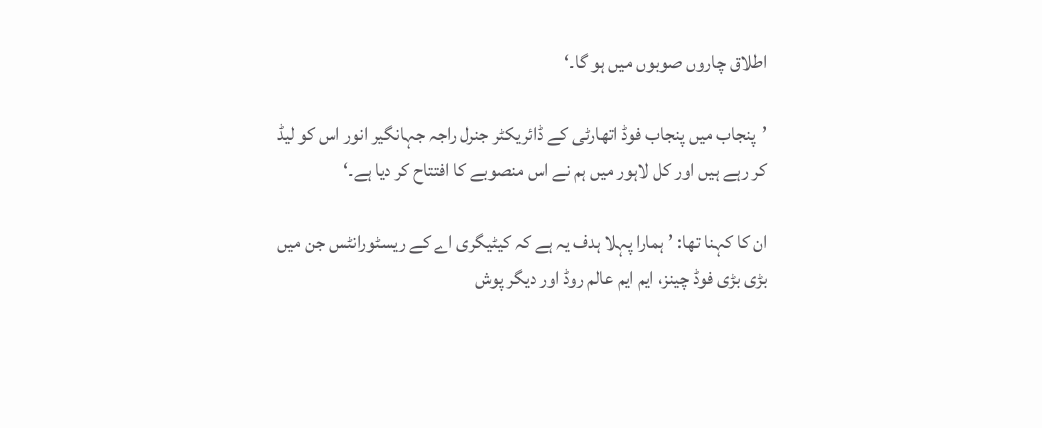اطلاق چاروں صوبوں میں ہو گا۔‘

’پنجاب میں پنجاب فوڈ اتھارٹی کے ڈائریکٹر جنرل راجہ جہانگیر انور اس کو لیڈ کر رہے ہیں اور کل لاہور میں ہم نے اس منصوبے کا افتتاح کر دیا ہے۔‘

ان کا کہنا تھا: ’ہمارا پہلا ہدف یہ ہے کہ کیٹیگری اے کے ریسٹورانٹس جن میں بڑی بڑی فوڈ چینز، ایم ایم عالم روڈ اور دیگر پوش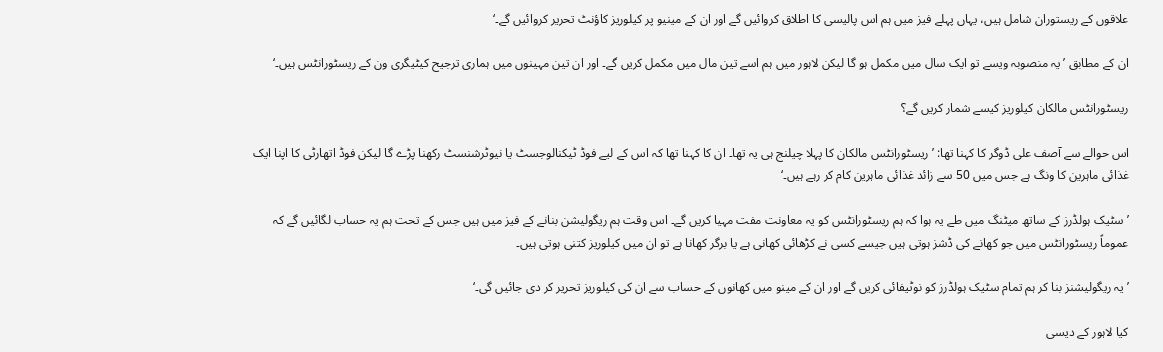علاقوں کے ریستوران شامل ہیں، یہاں پہلے فیز میں ہم اس پالیسی کا اطلاق کروائیں گے اور ان کے مینیو پر کیلوریز کاؤنٹ تحریر کروائیں گے۔‘

ان کے مطابق ’یہ منصوبہ ویسے تو ایک سال میں مکمل ہو گا لیکن لاہور میں ہم اسے تین مال میں مکمل کریں گے۔ اور ان تین مہینوں میں ہماری ترجیح کیٹیگری ون کے ریسٹورانٹس ہیں۔‘

ریسٹورانٹس مالکان کیلوریز کیسے شمار کریں گے؟

اس حوالے سے آصف علی ڈوگر کا کہنا تھا: ’ریسٹورانٹس مالکان کا پہلا چیلنج ہی یہ تھا۔ ان کا کہنا تھا کہ اس کے لیے فوڈ ٹیکنالوجسٹ یا نیوٹرشنسٹ رکھنا پڑے گا لیکن فوڈ اتھارٹی کا اپنا ایک غذائی ماہرین کا ونگ ہے جس میں 50 سے زائد غذائی ماہرین کام کر رہے ہیں۔‘

’سٹیک ہولڈرز کے ساتھ میٹنگ میں طے یہ ہوا کہ ہم ریسٹورانٹس کو یہ معاونت مفت مہیا کریں گے۔ اس وقت ہم ریگولیشن بنانے کے فیز میں ہیں جس کے تحت ہم یہ حساب لگائیں گے کہ عموماً ریسٹورانٹس میں جو کھانے کی ڈشز ہوتی ہیں جیسے کسی نے کڑھائی کھانی ہے یا برگر کھانا ہے تو ان میں کیلوریز کتنی ہوتی ہیں۔

’یہ ریگولیشنز بنا کر ہم تمام سٹیک ہولڈرز کو نوٹیفائی کریں گے اور ان کے مینو میں کھانوں کے حساب سے ان کی کیلوریز تحریر کر دی جائیں گی۔‘

کیا لاہور کے دیسی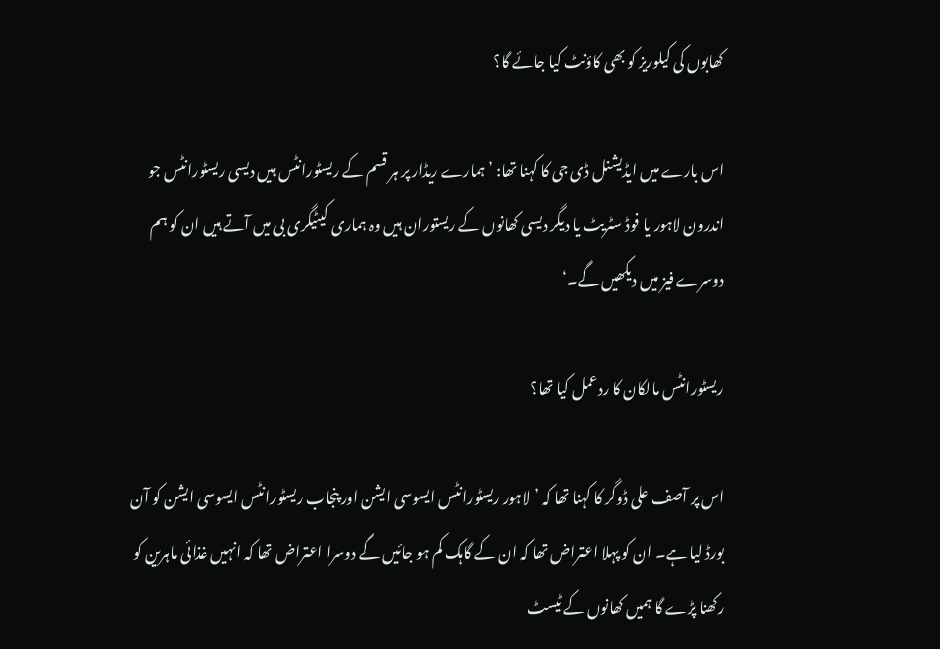کھابوں کی کیلوریز کو بھی کاؤنٹ کیا جائے گا؟

اس بارے میں ایڈیشنل ڈی جی کا کہنا تھا: ’ہمارے ریڈار پر ہر قسم کے ریسٹورانٹس ہیں دیسی ریسٹورانٹس جو اندرون لاہور یا فوڈ سٹریٹ یا دیگر دیسی کھانوں کے ریستوران ہیں وہ ہماری کیٹیگری بی میں آتے ہیں ان کو ہم دوسرے فیز میں دیکھیں گے۔‘

ریسٹورانٹس مالکان کا ردعمل کیا تھا؟

اس پر آصف علی ڈوگر کا کہنا تھا کہ ’لاہور ریسٹورانٹس ایسوسی ایشن اور پنجاب ریسٹورانٹس ایسوسی ایشن کو آن بورڈ لیا ہے۔ ان کو پہلا اعتراض تھا کہ ان کے گاہک کم ہو جائیں گے دوسرا اعتراض تھا کہ انہیں غذائی ماہرین کو رکھنا پڑے گا ہمیں کھانوں کے ٹیسٹ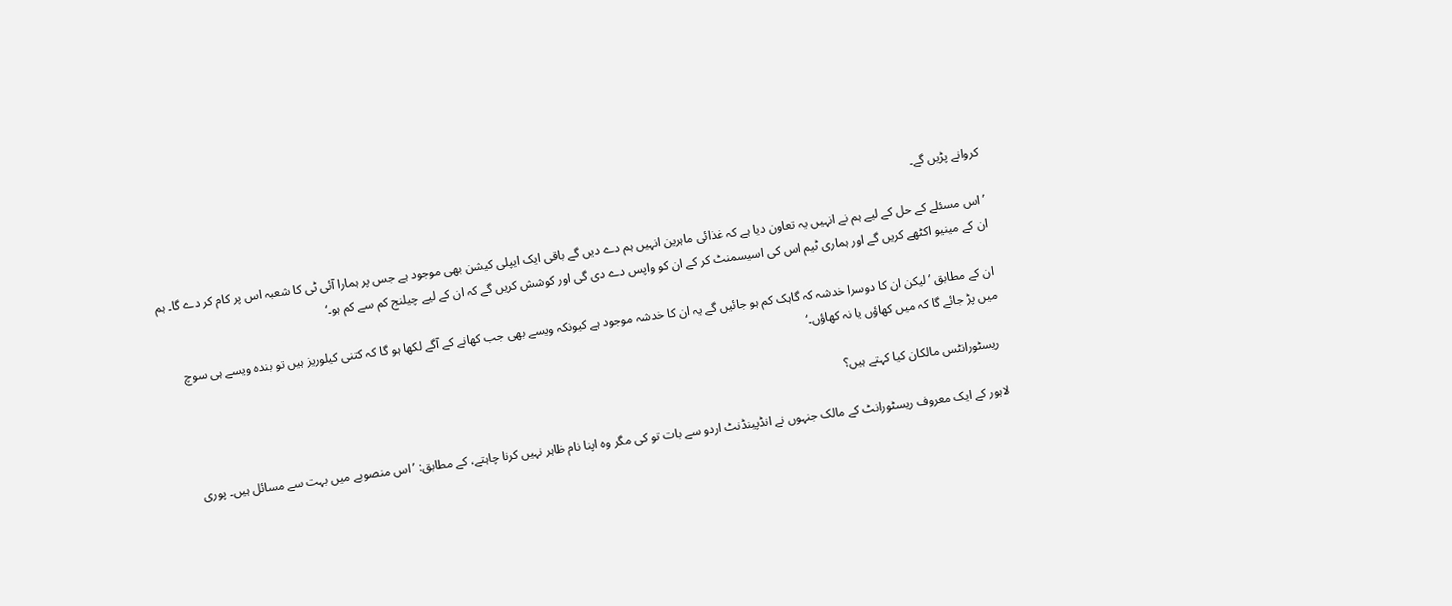کروانے پڑیں گے۔

’اس مسئلے کے حل کے لیے ہم نے انہیں یہ تعاون دیا ہے کہ غذائی ماہرین انہیں ہم دے دیں گے باقی ایک ایپلی کیشن بھی موجود ہے جس پر ہمارا آئی ٹی کا شعبہ اس پر کام کر دے گا۔ ہم ان کے مینیو اکٹھے کریں گے اور ہماری ٹیم اس کی اسیسمنٹ کر کے ان کو واپس دے دی گی اور کوشش کریں گے کہ ان کے لیے چیلنج کم سے کم ہو۔‘

ان کے مطابق ’لیکن ان کا دوسرا خدشہ کہ گاہک کم ہو جائیں گے یہ ان کا خدشہ موجود ہے کیونکہ ویسے بھی جب کھانے کے آگے لکھا ہو گا کہ کتنی کیلوریز ہیں تو بندہ ویسے ہی سوچ میں پڑ جائے گا کہ میں کھاؤں یا نہ کھاؤں۔‘

 ریسٹورانٹس مالکان کیا کہتے ہیں؟

لاہور کے ایک معروف ریسٹورانٹ کے مالک جنہوں نے انڈپینڈنٹ اردو سے بات تو کی مگر وہ اپنا نام ظاہر نہیں کرنا چاہتے، کے مطابق: ’اس منصوبے میں بہت سے مسائل ہیں۔ پوری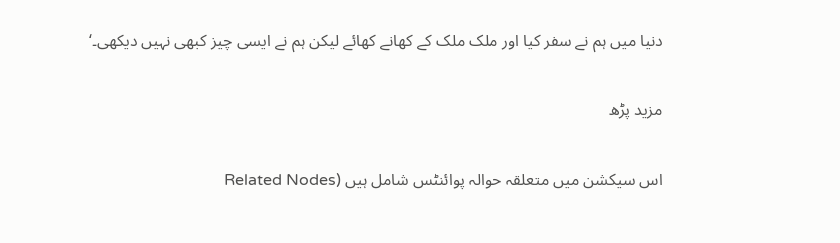دنیا میں ہم نے سفر کیا اور ملک ملک کے کھانے کھائے لیکن ہم نے ایسی چیز کبھی نہیں دیکھی۔‘

مزید پڑھ

اس سیکشن میں متعلقہ حوالہ پوائنٹس شامل ہیں (Related Nodes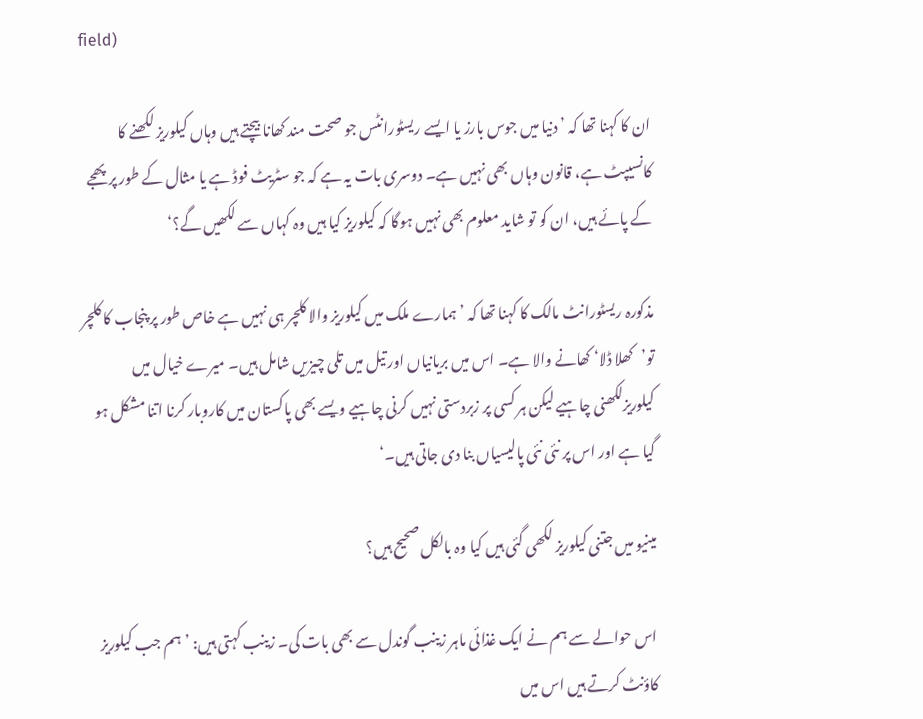field)

ان کا کہنا تھا کہ ’دنیا میں جوس بارز یا ایسے ریسٹورانٹس جو صحت مند کھانا بیچتے ہیں وہاں کیلوریز لکھنے کا کانسیپٹ ہے، قانون وہاں بھی نہیں ہے۔ دوسری بات یہ ہے کہ جو سٹریٹ فوڈ ہے یا مثال کے طور پر پھجے کے پائے ہیں، ان کو تو شاید معلوم بھی نہیں ہوگا کہ کیلوریز کیا ہیں وہ کہاں سے لکھیں گے؟‘

مذکورہ ریسٹورانٹ مالک کا کہنا تھا کہ ’ہمارے ملک میں کیلوریز والا کلچر ہی نہیں ہے خاص طور پر پنجاب کا کلچر تو’کھلا ڈلا‘ کھانے والا ہے۔ اس میں بریانیاں اور تیل میں تلی چیزیں شامل ہیں۔ میرے خیال میں کیلوریزلکھنی چاہیے لیکن ہر کسی پر زبردستی نہیں کرنی چاہیے ویسے بھی پاکستان میں کاروبار کرنا اتنا مشکل ہو گیا ہے اور اس پر نئی نئی پالیسیاں بنا دی جاتی ہیں۔‘

مینیو میں جتنی کیلوریز لکھی گئی ہیں کیا وہ بالکل صحیح ہیں؟

اس حوالے سے ہم نے ایک غذائی ماہر زینب گوندل سے بھی بات کی۔ زینب کہتی ہیں: ’ہم جب کیلوریز کاؤنٹ کرتے ہیں اس میں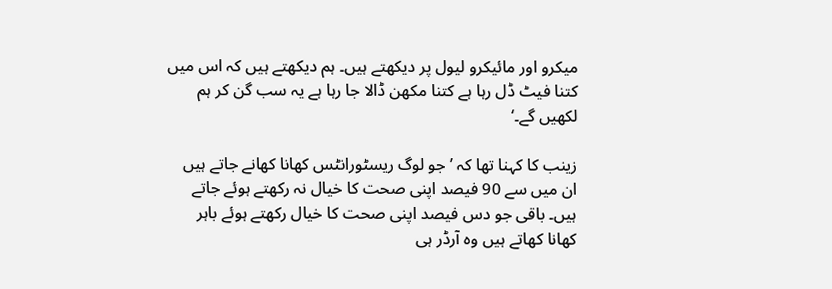میکرو اور مائیکرو لیول پر دیکھتے ہیں۔ ہم دیکھتے ہیں کہ اس میں کتنا فیٹ ڈل رہا ہے کتنا مکھن ڈالا جا رہا ہے یہ سب گن کر ہم لکھیں گے۔‘

زینب کا کہنا تھا کہ ’جو لوگ ریسٹورانٹس کھانا کھانے جاتے ہیں ان میں سے 90 فیصد اپنی صحت کا خیال نہ رکھتے ہوئے جاتے ہیں۔ باقی جو دس فیصد اپنی صحت کا خیال رکھتے ہوئے باہر کھانا کھاتے ہیں وہ آرڈر ہی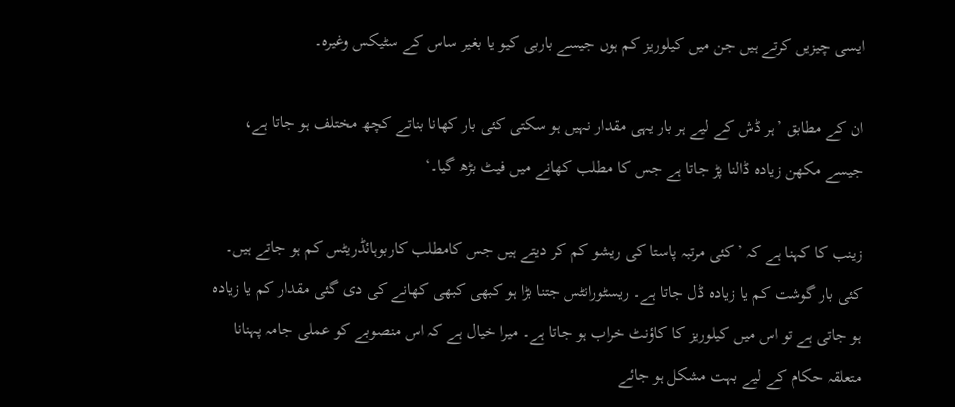ایسی چیزیں کرتے ہیں جن میں کیلوریز کم ہوں جیسے باربی کیو یا بغیر ساس کے سٹیکس وغیرہ۔

ان کے مطابق ’ہر ڈش کے لیے ہر بار یہی مقدار نہیں ہو سکتی کئی بار کھانا بناتے کچھ مختلف ہو جاتا ہے، جیسے مکھن زیادہ ڈالنا پڑ جاتا ہے جس کا مطلب کھانے میں فیٹ بڑھ گیا۔‘

زینب کا کہنا ہے کہ ’کئی مرتبہ پاستا کی ریشو کم کر دیتے ہیں جس کامطلب کاربوہائڈریٹس کم ہو جاتے ہیں۔ کئی بار گوشت کم یا زیادہ ڈل جاتا ہے۔ ریسٹورانٹس جتنا بڑا ہو کبھی کبھی کھانے کی دی گئی مقدار کم یا زیادہ ہو جاتی ہے تو اس میں کیلوریز کا کاؤنٹ خراب ہو جاتا ہے۔ میرا خیال ہے کہ اس منصوبے کو عملی جامہ پہنانا متعلقہ حکام کے لیے بہت مشکل ہو جائے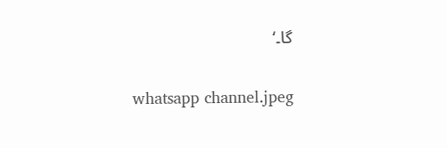گا۔‘

whatsapp channel.jpeg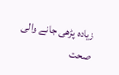زیادہ پڑھی جانے والی صحت